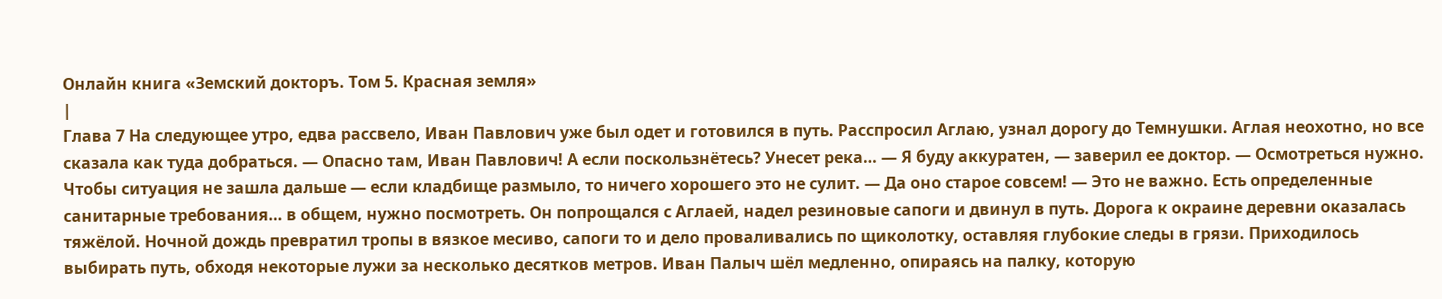Онлайн книга «Земский докторъ. Том 5. Красная земля»
|
Глава 7 На следующее утро, едва рассвело, Иван Павлович уже был одет и готовился в путь. Расспросил Аглаю, узнал дорогу до Темнушки. Аглая неохотно, но все сказала как туда добраться. — Опасно там, Иван Павлович! А если поскользнётесь? Унесет река… — Я буду аккуратен, — заверил ее доктор. — Осмотреться нужно. Чтобы ситуация не зашла дальше — если кладбище размыло, то ничего хорошего это не сулит. — Да оно старое совсем! — Это не важно. Есть определенные санитарные требования… в общем, нужно посмотреть. Он попрощался с Аглаей, надел резиновые сапоги и двинул в путь. Дорога к окраине деревни оказалась тяжёлой. Ночной дождь превратил тропы в вязкое месиво, сапоги то и дело проваливались по щиколотку, оставляя глубокие следы в грязи. Приходилось выбирать путь, обходя некоторые лужи за несколько десятков метров. Иван Палыч шёл медленно, опираясь на палку, которую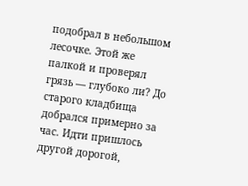подобрал в небольшом лесочке. Этой же палкой и проверял грязь — глубоко ли? До старого кладбища добрался примерно за час. Идти пришлось другой дорогой,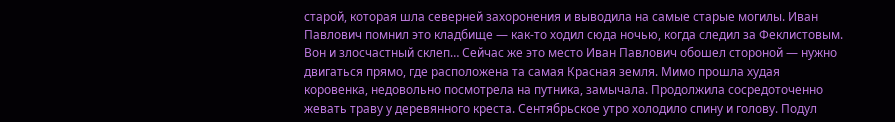старой, которая шла северней захоронения и выводила на самые старые могилы. Иван Павлович помнил это кладбище — как-то ходил сюда ночью, когда следил за Феклистовым. Вон и злосчастный склеп… Сейчас же это место Иван Павлович обошел стороной — нужно двигаться прямо, где расположена та самая Красная земля. Мимо прошла худая коровенка, недовольно посмотрела на путника, замычала. Продолжила сосредоточенно жевать траву у деревянного креста. Сентябрьское утро холодило спину и голову. Подул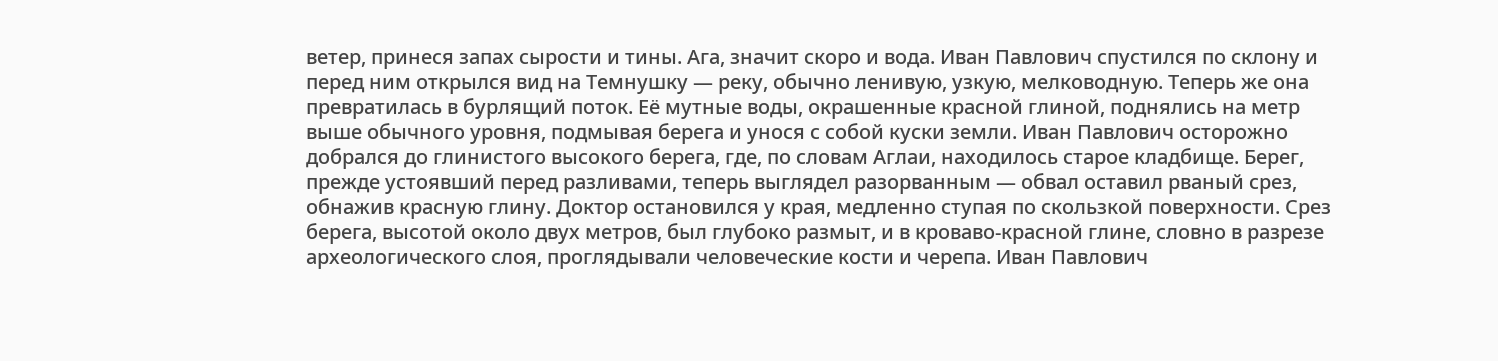ветер, принеся запах сырости и тины. Ага, значит скоро и вода. Иван Павлович спустился по склону и перед ним открылся вид на Темнушку — реку, обычно ленивую, узкую, мелководную. Теперь же она превратилась в бурлящий поток. Её мутные воды, окрашенные красной глиной, поднялись на метр выше обычного уровня, подмывая берега и унося с собой куски земли. Иван Павлович осторожно добрался до глинистого высокого берега, где, по словам Аглаи, находилось старое кладбище. Берег, прежде устоявший перед разливами, теперь выглядел разорванным — обвал оставил рваный срез, обнажив красную глину. Доктор остановился у края, медленно ступая по скользкой поверхности. Срез берега, высотой около двух метров, был глубоко размыт, и в кроваво-красной глине, словно в разрезе археологического слоя, проглядывали человеческие кости и черепа. Иван Павлович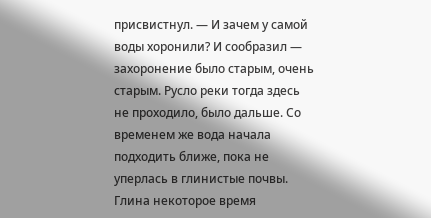присвистнул. — И зачем у самой воды хоронили? И сообразил — захоронение было старым, очень старым. Русло реки тогда здесь не проходило, было дальше. Со временем же вода начала подходить ближе, пока не уперлась в глинистые почвы. Глина некоторое время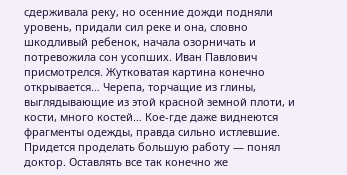сдерживала реку, но осенние дожди подняли уровень, придали сил реке и она, словно шкодливый ребенок, начала озорничать и потревожила сон усопших. Иван Павлович присмотрелся. Жутковатая картина конечно открывается… Черепа, торчащие из глины, выглядывающие из этой красной земной плоти, и кости, много костей… Кое-где даже виднеются фрагменты одежды, правда сильно истлевшие. Придется проделать большую работу — понял доктор. Оставлять все так конечно же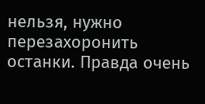нельзя, нужно перезахоронить останки. Правда очень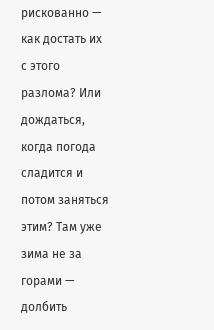рискованно — как достать их с этого разлома? Или дождаться, когда погода сладится и потом заняться этим? Там уже зима не за горами — долбить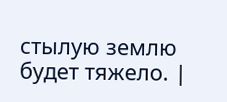стылую землю будет тяжело. |